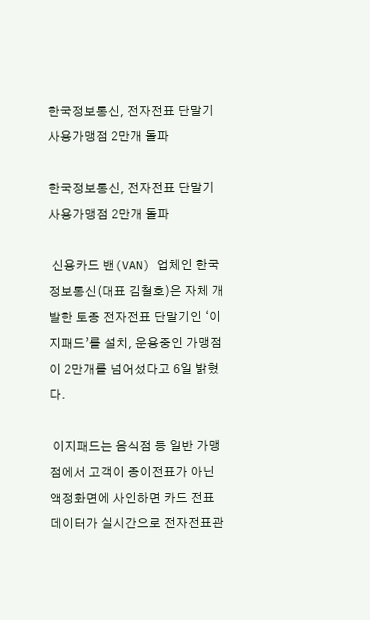한국정보통신, 전자전표 단말기 사용가맹점 2만개 돌파

한국정보통신, 전자전표 단말기 사용가맹점 2만개 돌파

 신용카드 밴(VAN) 업체인 한국정보통신(대표 김철호)은 자체 개발한 토종 전자전표 단말기인 ‘이지패드’를 설치, 운용중인 가맹점이 2만개를 넘어섰다고 6일 밝혔다.

 이지패드는 음식점 등 일반 가맹점에서 고객이 종이전표가 아닌 액정화면에 사인하면 카드 전표 데이터가 실시간으로 전자전표관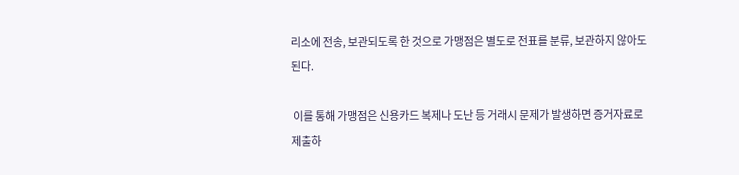리소에 전송, 보관되도록 한 것으로 가맹점은 별도로 전표를 분류, 보관하지 않아도 된다.

 이를 통해 가맹점은 신용카드 복제나 도난 등 거래시 문제가 발생하면 증거자료로 제출하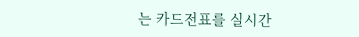는 카드전표를 실시간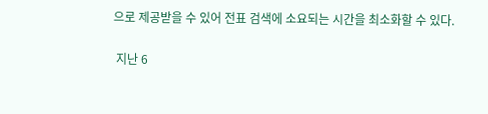으로 제공받을 수 있어 전표 검색에 소요되는 시간을 최소화할 수 있다.

 지난 6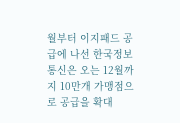월부터 이지패드 공급에 나선 한국정보통신은 오는 12월까지 10만개 가맹점으로 공급을 확대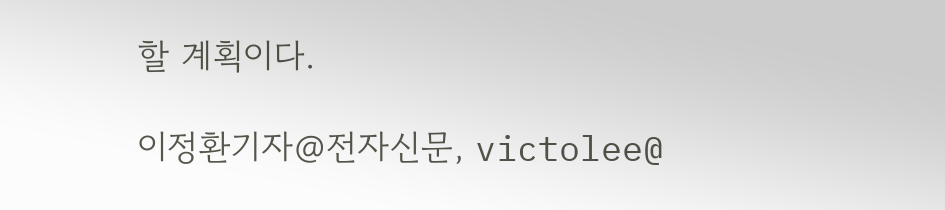할 계획이다.

이정환기자@전자신문, victolee@